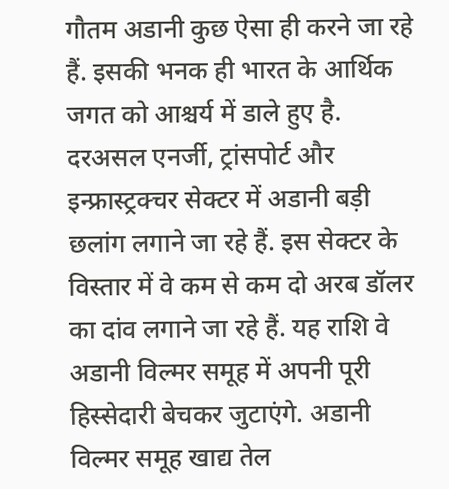गौतम अडानी कुछ ऐसा ही करने जा रहे हैं. इसकी भनक ही भारत के आर्थिक जगत को आश्चर्य में डाले हुए है. दरअसल एनर्जी, ट्रांसपोर्ट और इन्फ्रास्ट्रक्चर सेक्टर में अडानी बड़ी छलांग लगाने जा रहे हैं. इस सेक्टर के विस्तार में वे कम से कम दो अरब डॉलर का दांव लगाने जा रहे हैं. यह राशि वे अडानी विल्मर समूह में अपनी पूरी हिस्सेदारी बेचकर जुटाएंगे. अडानी विल्मर समूह खाद्य तेल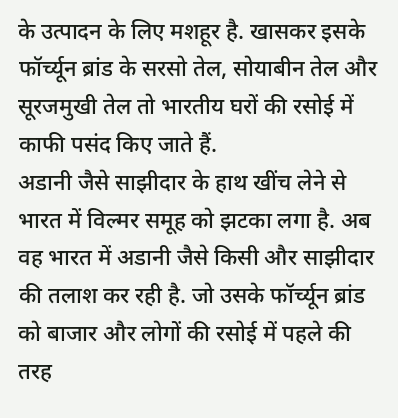के उत्पादन के लिए मशहूर है. खासकर इसके फॉर्च्यून ब्रांड के सरसो तेल, सोयाबीन तेल और सूरजमुखी तेल तो भारतीय घरों की रसोई में काफी पसंद किए जाते हैं.
अडानी जैसे साझीदार के हाथ खींच लेने से भारत में विल्मर समूह को झटका लगा है. अब वह भारत में अडानी जैसे किसी और साझीदार की तलाश कर रही है. जो उसके फॉर्च्यून ब्रांड को बाजार और लोगों की रसोई में पहले की तरह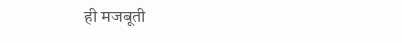ही मजबूती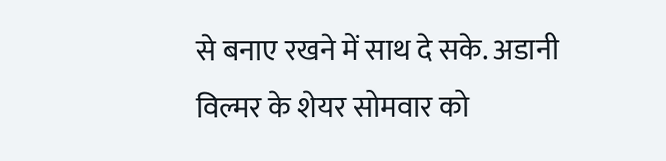से बनाए रखने में साथ दे सके. अडानी विल्मर के शेयर सोमवार को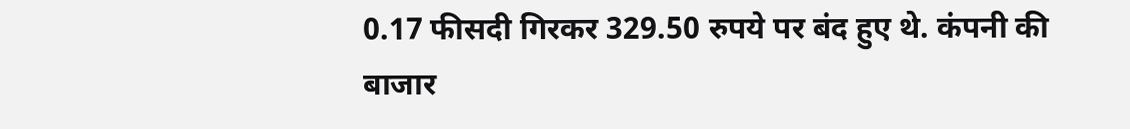0.17 फीसदी गिरकर 329.50 रुपये पर बंद हुए थे. कंपनी की बाजार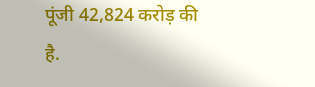पूंजी 42,824 करोड़ की है.